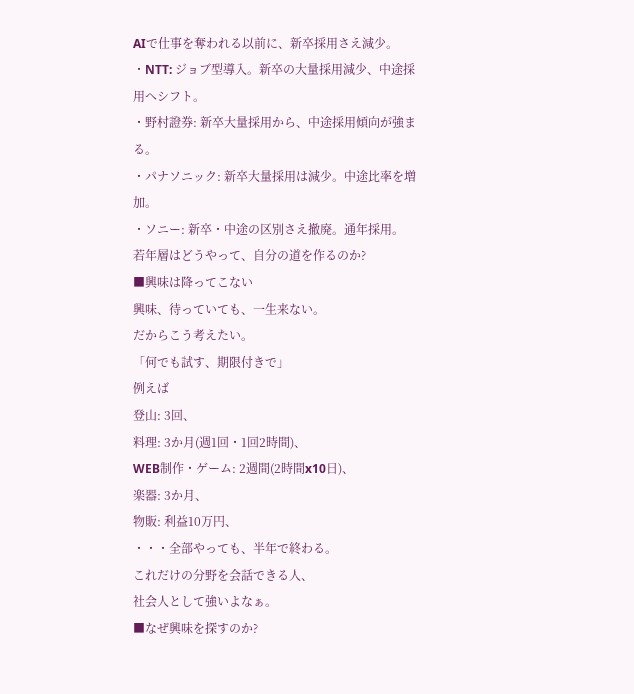AIで仕事を奪われる以前に、新卒採用さえ減少。
・NTT: ジョブ型導入。新卒の大量採用減少、中途採用へシフト。
・野村證券: 新卒大量採用から、中途採用傾向が強まる。
・パナソニック: 新卒大量採用は減少。中途比率を増加。
・ソニー: 新卒・中途の区別さえ撤廃。通年採用。
若年層はどうやって、自分の道を作るのか?
■興味は降ってこない
興味、待っていても、一生来ない。
だからこう考えたい。
「何でも試す、期限付きで」
例えば
登山: 3回、
料理: 3か月(週1回・1回2時間)、
WEB制作・ゲーム: 2週間(2時間x10日)、
楽器: 3か月、
物販: 利益10万円、
・・・全部やっても、半年で終わる。
これだけの分野を会話できる人、
社会人として強いよなぁ。
■なぜ興味を探すのか?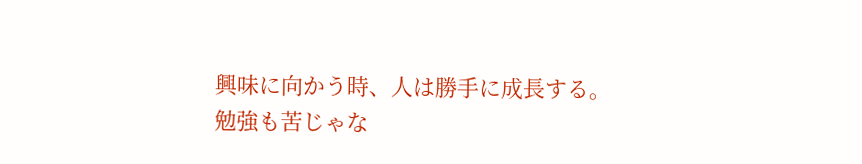興味に向かう時、人は勝手に成長する。
勉強も苦じゃな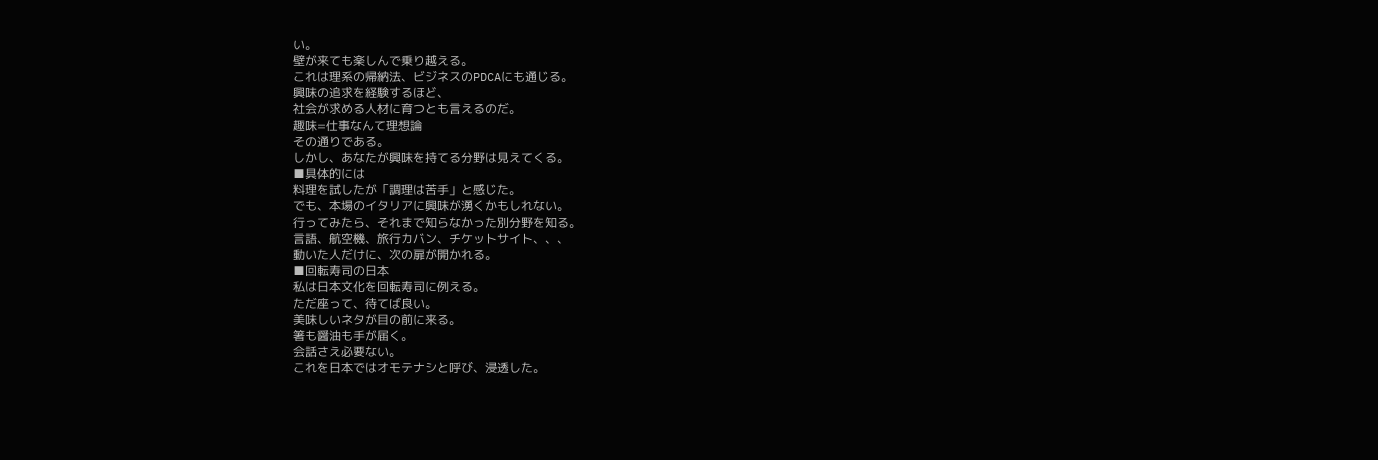い。
壁が来ても楽しんで乗り越える。
これは理系の帰納法、ビジネスのPDCAにも通じる。
興味の追求を経験するほど、
社会が求める人材に育つとも言えるのだ。
趣味=仕事なんて理想論
その通りである。
しかし、あなたが興味を持てる分野は見えてくる。
■具体的には
料理を試したが「調理は苦手」と感じた。
でも、本場のイタリアに興味が湧くかもしれない。
行ってみたら、それまで知らなかった別分野を知る。
言語、航空機、旅行カバン、チケットサイト、、、
動いた人だけに、次の扉が開かれる。
■回転寿司の日本
私は日本文化を回転寿司に例える。
ただ座って、待てば良い。
美味しいネタが目の前に来る。
箸も醤油も手が届く。
会話さえ必要ない。
これを日本ではオモテナシと呼び、浸透した。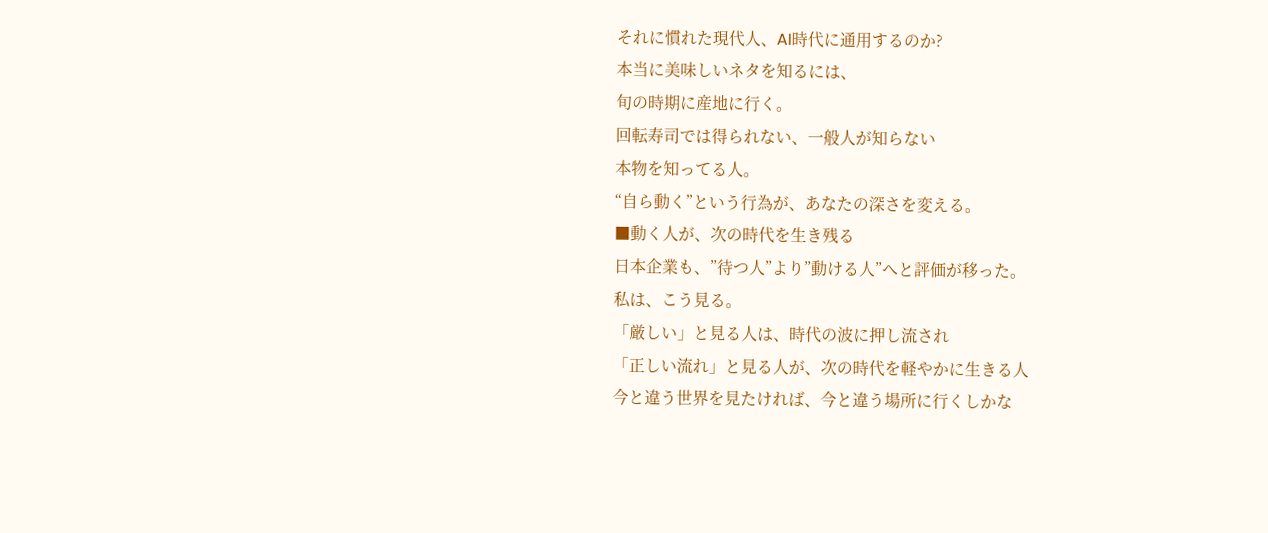それに慣れた現代人、AI時代に通用するのか?
本当に美味しいネタを知るには、
旬の時期に産地に行く。
回転寿司では得られない、一般人が知らない
本物を知ってる人。
“自ら動く”という行為が、あなたの深さを変える。
■動く人が、次の時代を生き残る
日本企業も、”待つ人”より”動ける人”へと評価が移った。
私は、こう見る。
「厳しい」と見る人は、時代の波に押し流され
「正しい流れ」と見る人が、次の時代を軽やかに生きる人
今と違う世界を見たければ、今と違う場所に行くしかな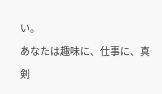い。
あなたは趣味に、仕事に、真剣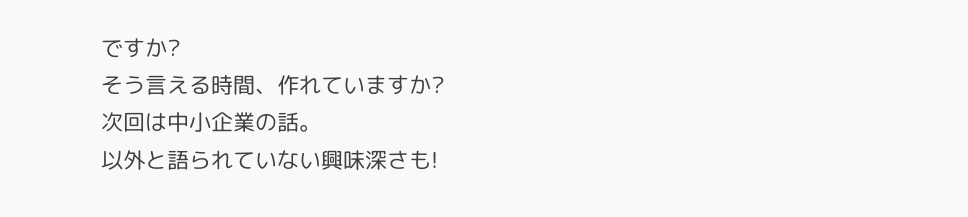ですか?
そう言える時間、作れていますか?
次回は中小企業の話。
以外と語られていない興味深さも!